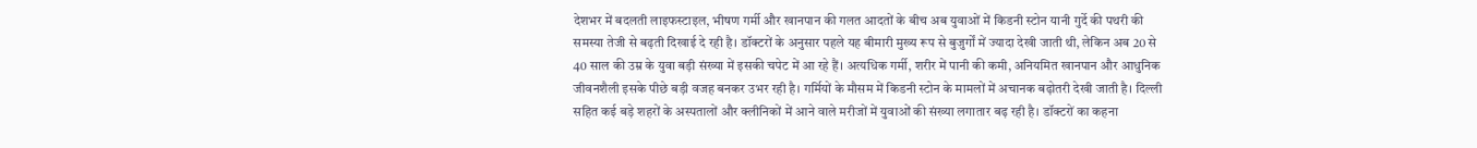देशभर में बदलती लाइफस्टाइल, भीषण गर्मी और खानपान की गलत आदतों के बीच अब युवाओं में किडनी स्टोन यानी गुर्दे की पथरी की समस्या तेजी से बढ़ती दिखाई दे रही है। डॉक्टरों के अनुसार पहले यह बीमारी मुख्य रूप से बुजुर्गों में ज्यादा देखी जाती थी, लेकिन अब 20 से 40 साल की उम्र के युवा बड़ी संख्या में इसकी चपेट में आ रहे हैं। अत्यधिक गर्मी, शरीर में पानी की कमी, अनियमित खानपान और आधुनिक जीवनशैली इसके पीछे बड़ी वजह बनकर उभर रही है। गर्मियों के मौसम में किडनी स्टोन के मामलों में अचानक बढ़ोतरी देखी जाती है। दिल्ली सहित कई बड़े शहरों के अस्पतालों और क्लीनिकों में आने वाले मरीजों में युवाओं की संख्या लगातार बढ़ रही है। डॉक्टरों का कहना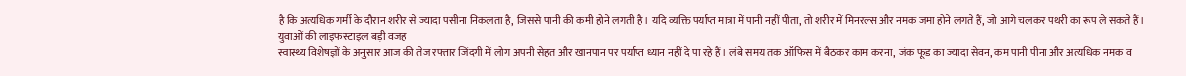है कि अत्यधिक गर्मी के दौरान शरीर से ज्यादा पसीना निकलता है, जिससे पानी की कमी होने लगती है। यदि व्यक्ति पर्याप्त मात्रा में पानी नहीं पीता, तो शरीर में मिनरल्स और नमक जमा होने लगते हैं, जो आगे चलकर पथरी का रूप ले सकते हैं।
युवाओं की लाइफस्टाइल बड़ी वजह
स्वास्थ्य विशेषज्ञों के अनुसार आज की तेज रफ्तार जिंदगी में लोग अपनी सेहत और खानपान पर पर्याप्त ध्यान नहीं दे पा रहे हैं। लंबे समय तक ऑफिस में बैठकर काम करना, जंक फूड का ज्यादा सेवन, कम पानी पीना और अत्यधिक नमक व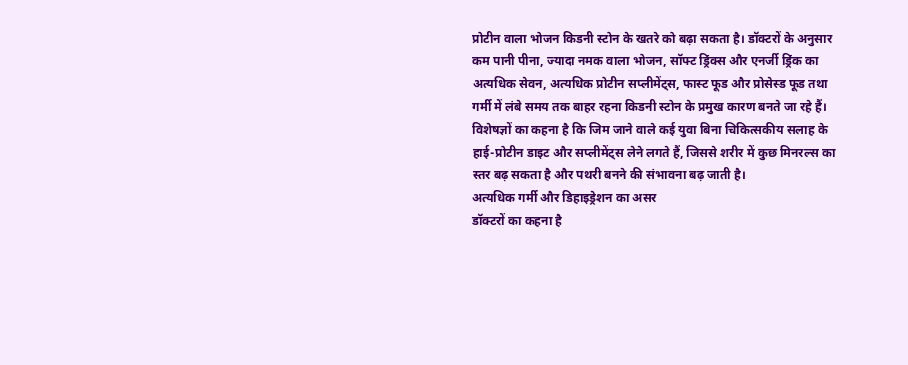प्रोटीन वाला भोजन किडनी स्टोन के खतरे को बढ़ा सकता है। डॉक्टरों के अनुसार कम पानी पीना, ज्यादा नमक वाला भोजन, सॉफ्ट ड्रिंक्स और एनर्जी ड्रिंक का अत्यधिक सेवन, अत्यधिक प्रोटीन सप्लीमेंट्स, फास्ट फूड और प्रोसेस्ड फूड तथा गर्मी में लंबे समय तक बाहर रहना किडनी स्टोन के प्रमुख कारण बनते जा रहे हैं। विशेषज्ञों का कहना है कि जिम जाने वाले कई युवा बिना चिकित्सकीय सलाह के हाई-प्रोटीन डाइट और सप्लीमेंट्स लेने लगते हैं, जिससे शरीर में कुछ मिनरल्स का स्तर बढ़ सकता है और पथरी बनने की संभावना बढ़ जाती है।
अत्यधिक गर्मी और डिहाइड्रेशन का असर
डॉक्टरों का कहना है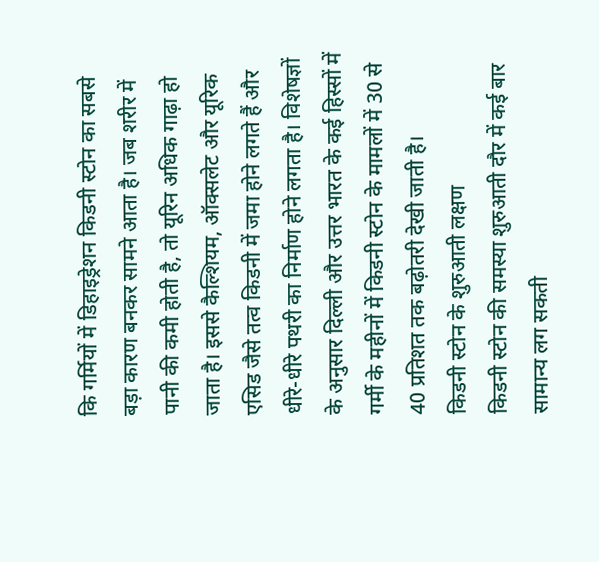कि गर्मियों में डिहाइड्रेशन किडनी स्टोन का सबसे बड़ा कारण बनकर सामने आता है। जब शरीर में पानी की कमी होती है, तो यूरिन अधिक गाढ़ा हो जाता है। इससे कैल्शियम, ऑक्सलेट और यूरिक एसिड जैसे तत्व किडनी में जमा होने लगते हैं और धीरे-धीरे पथरी का निर्माण होने लगता है। विशेषज्ञों के अनुसार दिल्ली और उत्तर भारत के कई हिस्सों में गर्मी के महीनों में किडनी स्टोन के मामलों में 30 से 40 प्रतिशत तक बढ़ोतरी देखी जाती है।
किडनी स्टोन के शुरुआती लक्षण
किडनी स्टोन की समस्या शुरुआती दौर में कई बार सामान्य लग सकती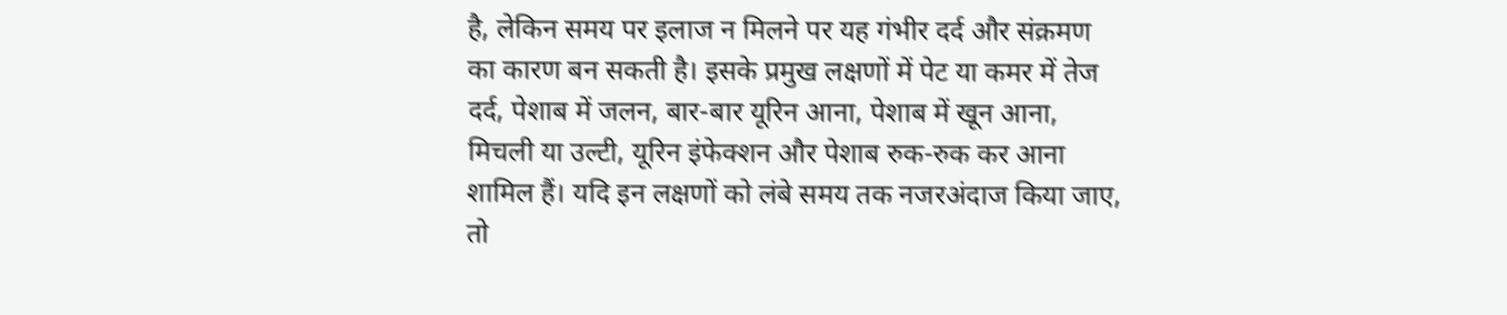है, लेकिन समय पर इलाज न मिलने पर यह गंभीर दर्द और संक्रमण का कारण बन सकती है। इसके प्रमुख लक्षणों में पेट या कमर में तेज दर्द, पेशाब में जलन, बार-बार यूरिन आना, पेशाब में खून आना, मिचली या उल्टी, यूरिन इंफेक्शन और पेशाब रुक-रुक कर आना शामिल हैं। यदि इन लक्षणों को लंबे समय तक नजरअंदाज किया जाए, तो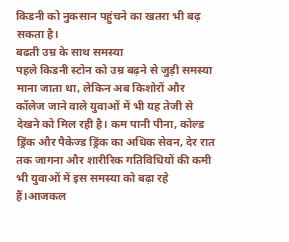किडनी को नुकसान पहुंचने का खतरा भी बढ़ सकता है।
बढती उम्र के साथ समस्या
पहले किडनी स्टोन को उम्र बढ़ने से जुड़ी समस्या माना जाता था, लेकिन अब किशोरों और कॉलेज जाने वाले युवाओं में भी यह तेजी से देखने को मिल रही है। कम पानी पीना, कोल्ड ड्रिंक और पैकेज्ड ड्रिंक का अधिक सेवन, देर रात तक जागना और शारीरिक गतिविधियों की कमी भी युवाओं में इस समस्या को बढ़ा रहे हैं।आजकल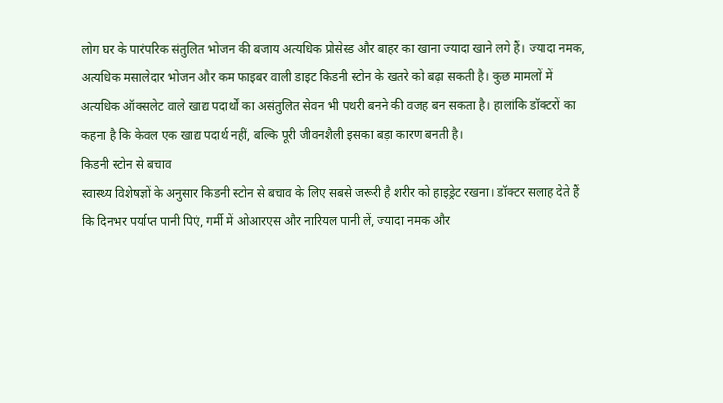लोग घर के पारंपरिक संतुलित भोजन की बजाय अत्यधिक प्रोसेस्ड और बाहर का खाना ज्यादा खाने लगे हैं। ज्यादा नमक, अत्यधिक मसालेदार भोजन और कम फाइबर वाली डाइट किडनी स्टोन के खतरे को बढ़ा सकती है। कुछ मामलों में अत्यधिक ऑक्सलेट वाले खाद्य पदार्थों का असंतुलित सेवन भी पथरी बनने की वजह बन सकता है। हालांकि डॉक्टरों का कहना है कि केवल एक खाद्य पदार्थ नहीं, बल्कि पूरी जीवनशैली इसका बड़ा कारण बनती है।
किडनी स्टोन से बचाव
स्वास्थ्य विशेषज्ञों के अनुसार किडनी स्टोन से बचाव के लिए सबसे जरूरी है शरीर को हाइड्रेट रखना। डॉक्टर सलाह देते हैं कि दिनभर पर्याप्त पानी पिएं, गर्मी में ओआरएस और नारियल पानी लें, ज्यादा नमक और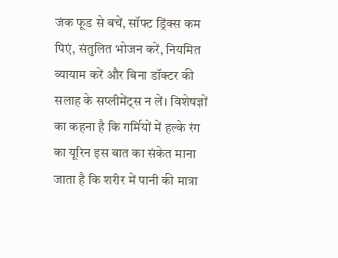जंक फूड से बचें, सॉफ्ट ड्रिंक्स कम पिएं, संतुलित भोजन करें, नियमित व्यायाम करें और बिना डॉक्टर की सलाह के सप्लीमेंट्स न लें। विशेषज्ञों का कहना है कि गर्मियों में हल्के रंग का यूरिन इस बात का संकेत माना जाता है कि शरीर में पानी की मात्रा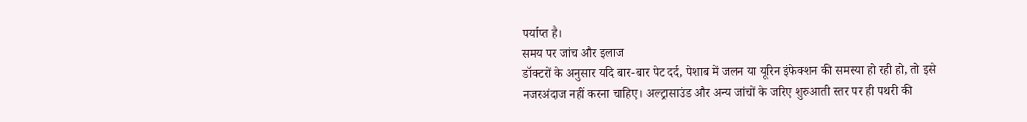पर्याप्त है।
समय पर जांच और इलाज
डॉक्टरों के अनुसार यदि बार-बार पेट दर्द, पेशाब में जलन या यूरिन इंफेक्शन की समस्या हो रही हो, तो इसे नजरअंदाज नहीं करना चाहिए। अल्ट्रासाउंड और अन्य जांचों के जरिए शुरुआती स्तर पर ही पथरी की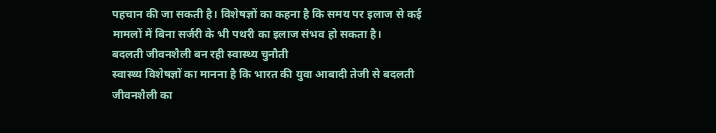पहचान की जा सकती है। विशेषज्ञों का कहना है कि समय पर इलाज से कई मामलों में बिना सर्जरी के भी पथरी का इलाज संभव हो सकता है।
बदलती जीवनशैली बन रही स्वास्थ्य चुनौती
स्वास्थ्य विशेषज्ञों का मानना है कि भारत की युवा आबादी तेजी से बदलती जीवनशैली का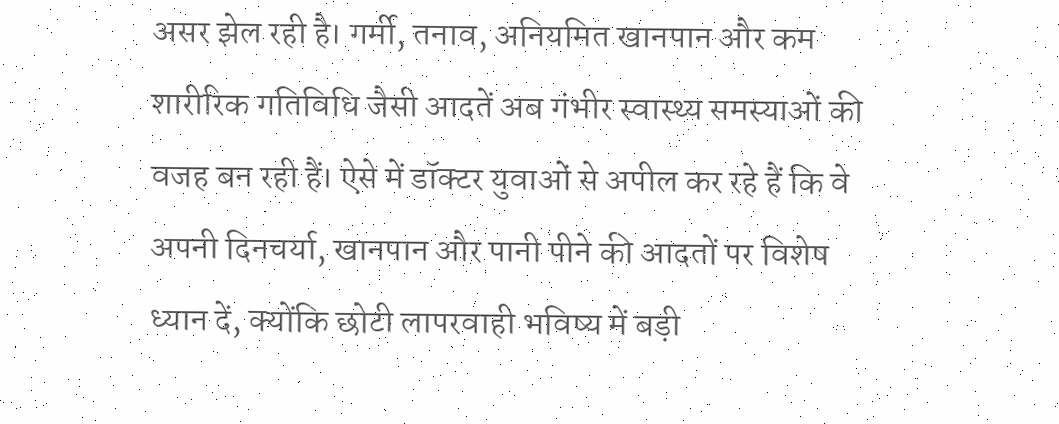असर झेल रही है। गर्मी, तनाव, अनियमित खानपान और कम शारीरिक गतिविधि जैसी आदतें अब गंभीर स्वास्थ्य समस्याओं की वजह बन रही हैं। ऐसे में डॉक्टर युवाओं से अपील कर रहे हैं कि वे अपनी दिनचर्या, खानपान और पानी पीने की आदतों पर विशेष ध्यान दें, क्योंकि छोटी लापरवाही भविष्य में बड़ी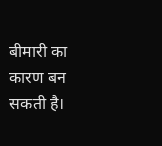बीमारी का कारण बन सकती है।